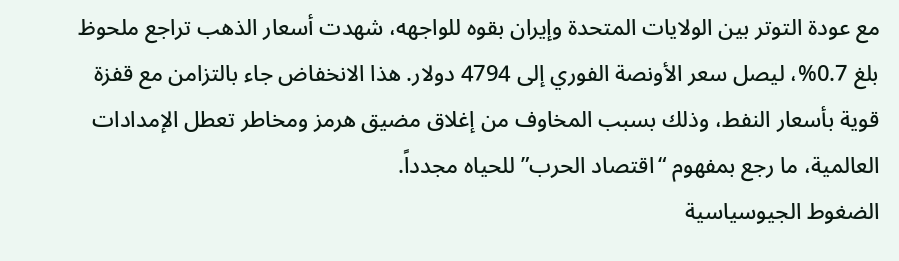مع عودة التوتر بين الولايات المتحدة وإيران بقوه للواجهه، شهدت أسعار الذهب تراجع ملحوظ بلغ 0.7%، ليصل سعر الأونصة الفوري إلى 4794 دولار. هذا الانخفاض جاء بالتزامن مع قفزة قوية بأسعار النفط، وذلك بسبب المخاوف من إغلاق مضيق هرمز ومخاطر تعطل الإمدادات العالمية، ما رجع بمفهوم “اقتصاد الحرب” للحياه مجدداً.
الضغوط الجيوسياسية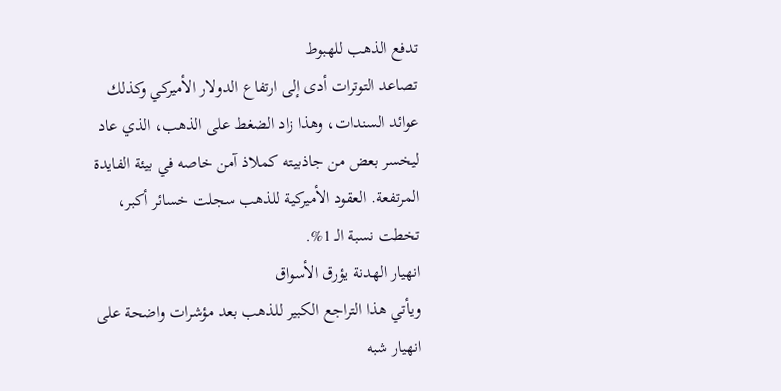تدفع الذهب للهبوط
تصاعد التوترات أدى إلى ارتفاع الدولار الأميركي وكذلك عوائد السندات، وهذا زاد الضغط على الذهب، الذي عاد ليخسر بعض من جاذبيته كملاذ آمن خاصه في بيئة الفايدة المرتفعة. العقود الأميركية للذهب سجلت خسائر أكبر، تخطت نسبة الـ 1%.
انهيار الهدنة يؤرق الأسواق
ويأتي هذا التراجع الكبير للذهب بعد مؤشرات واضحة على انهيار شبه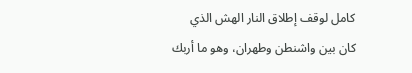كامل لوقف إطلاق النار الهش الذي كان بين واشنطن وطهران، وهو ما أربك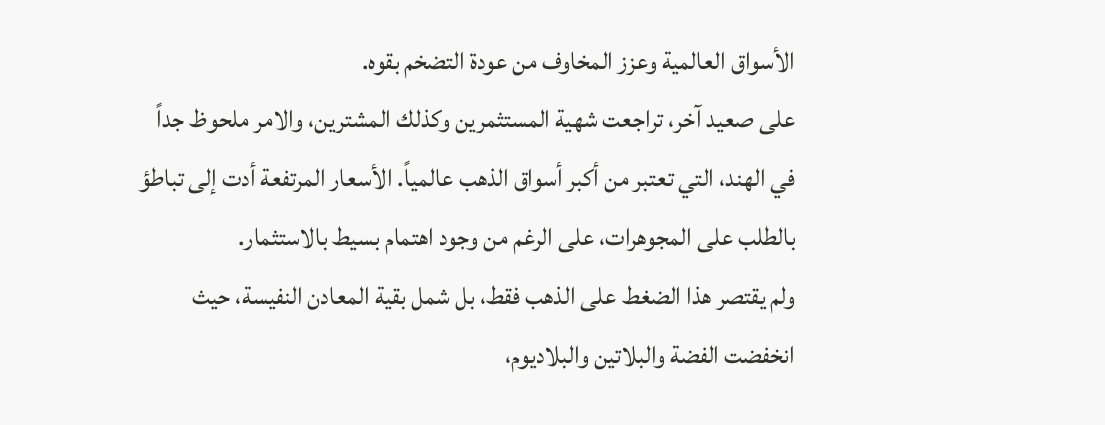الأسواق العالمية وعزز المخاوف من عودة التضخم بقوه.
على صعيد آخر، تراجعت شهية المستثمرين وكذلك المشترين، والامر ملحوظ جداً في الهند، التي تعتبر من أكبر أسواق الذهب عالمياً. الأسعار المرتفعة أدت إلى تباطؤ بالطلب على المجوهرات، على الرغم من وجود اهتمام بسيط بالاستثمار.
ولم يقتصر هذا الضغط على الذهب فقط، بل شمل بقية المعادن النفيسة، حيث انخفضت الفضة والبلاتين والبلاديوم،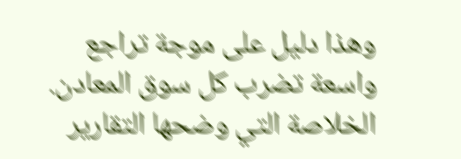وهذا دليل على موجة تراجع واسعة تضرب كل سوق المعادن.
الخلاصة التي وضحها التقارير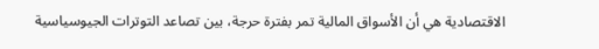الاقتصادية هي أن الأسواق المالية تمر بفترة حرجة، بين تصاعد التوترات الجيوسياسية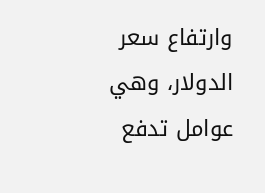وارتفاع سعر الدولار، وهي عوامل تدفع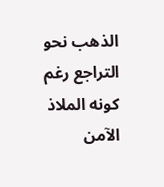الذهب نحو التراجع رغم كونه الملاذ الآمن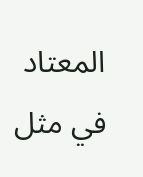المعتاد في مثل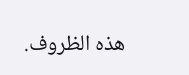هذه الظروف.